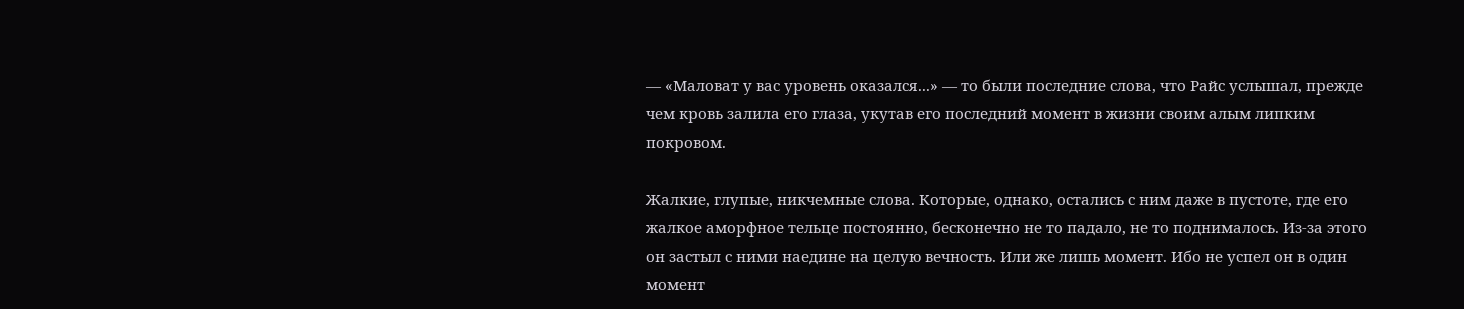— «Маловат у вас уровень оказался...» — то были последние слова, что Райс услышал, прежде чем кровь залила его глаза, укутав его последний момент в жизни своим алым липким покровом.

Жалкие, глупые, никчемные слова. Которые, однако, остались с ним даже в пустоте, где его жалкое аморфное тельце постоянно, бесконечно не то падало, не то поднималось. Из-за этого он застыл с ними наедине на целую вечность. Или же лишь момент. Ибо не успел он в один момент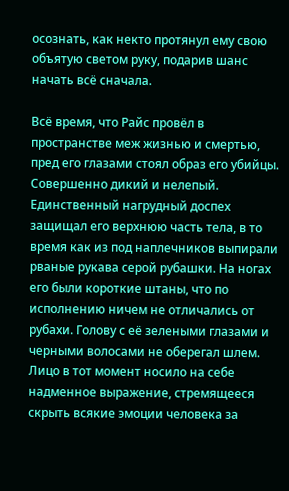осознать, как некто протянул ему свою объятую светом руку, подарив шанс начать всё сначала.

Всё время, что Райс провёл в пространстве меж жизнью и смертью, пред его глазами стоял образ его убийцы. Совершенно дикий и нелепый. Единственный нагрудный доспех защищал его верхнюю часть тела, в то время как из под наплечников выпирали рваные рукава серой рубашки. На ногах его были короткие штаны, что по исполнению ничем не отличались от рубахи. Голову с её зелеными глазами и черными волосами не оберегал шлем. Лицо в тот момент носило на себе надменное выражение, стремящееся скрыть всякие эмоции человека за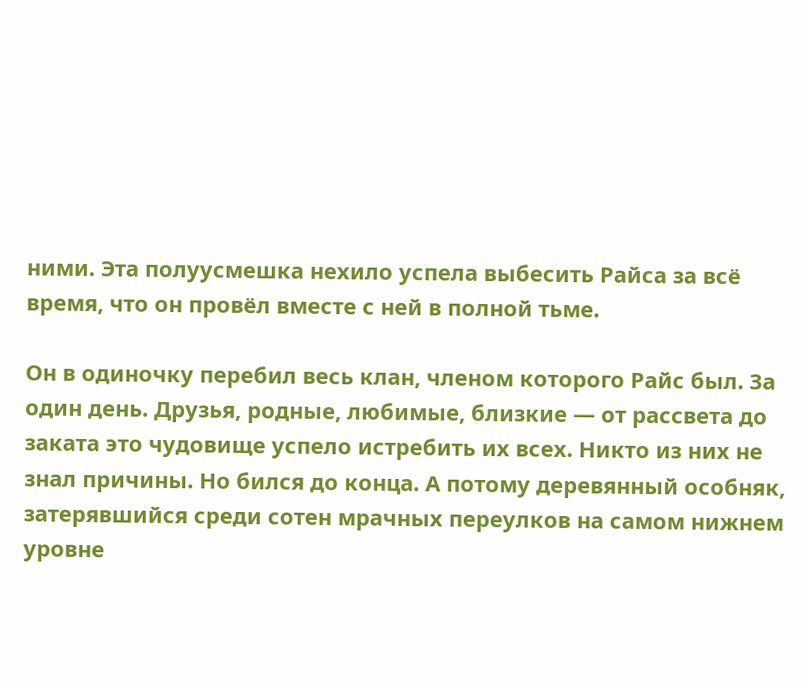ними. Эта полуусмешка нехило успела выбесить Райса за всё время, что он провёл вместе с ней в полной тьме.

Он в одиночку перебил весь клан, членом которого Райс был. За один день. Друзья, родные, любимые, близкие — от рассвета до заката это чудовище успело истребить их всех. Никто из них не знал причины. Но бился до конца. А потому деревянный особняк, затерявшийся среди сотен мрачных переулков на самом нижнем уровне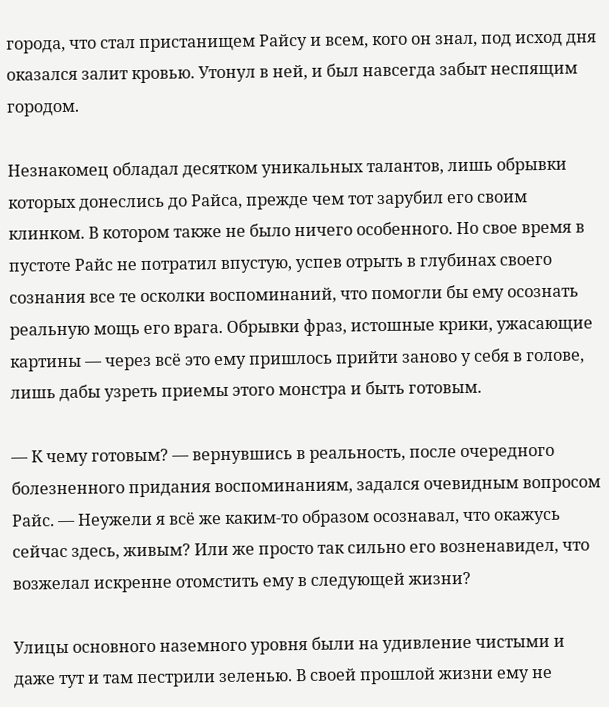города, что стал пристанищем Райсу и всем, кого он знал, под исход дня оказался залит кровью. Утонул в ней, и был навсегда забыт неспящим городом.

Незнакомец обладал десятком уникальных талантов, лишь обрывки которых донеслись до Райса, прежде чем тот зарубил его своим клинком. В котором также не было ничего особенного. Но свое время в пустоте Райс не потратил впустую, успев отрыть в глубинах своего сознания все те осколки воспоминаний, что помогли бы ему осознать реальную мощь его врага. Обрывки фраз, истошные крики, ужасающие картины — через всё это ему пришлось прийти заново у себя в голове, лишь дабы узреть приемы этого монстра и быть готовым.

— К чему готовым? — вернувшись в реальность, после очередного болезненного придания воспоминаниям, задался очевидным вопросом Райс. — Неужели я всё же каким-то образом осознавал, что окажусь сейчас здесь, живым? Или же просто так сильно его возненавидел, что возжелал искренне отомстить ему в следующей жизни?

Улицы основного наземного уровня были на удивление чистыми и даже тут и там пестрили зеленью. В своей прошлой жизни ему не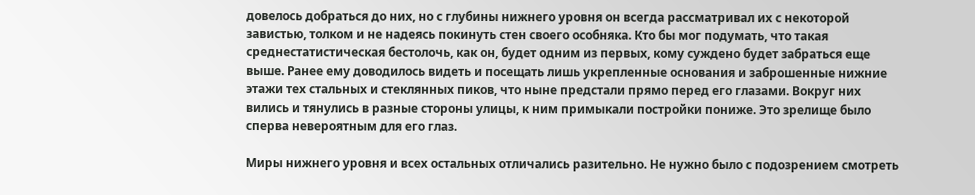довелось добраться до них, но с глубины нижнего уровня он всегда рассматривал их с некоторой завистью, толком и не надеясь покинуть стен своего особняка. Кто бы мог подумать, что такая среднестатистическая бестолочь, как он, будет одним из первых, кому суждено будет забраться еще выше. Ранее ему доводилось видеть и посещать лишь укрепленные основания и заброшенные нижние этажи тех стальных и стеклянных пиков, что ныне предстали прямо перед его глазами. Вокруг них вились и тянулись в разные стороны улицы, к ним примыкали постройки пониже. Это зрелище было сперва невероятным для его глаз.

Миры нижнего уровня и всех остальных отличались разительно. Не нужно было с подозрением смотреть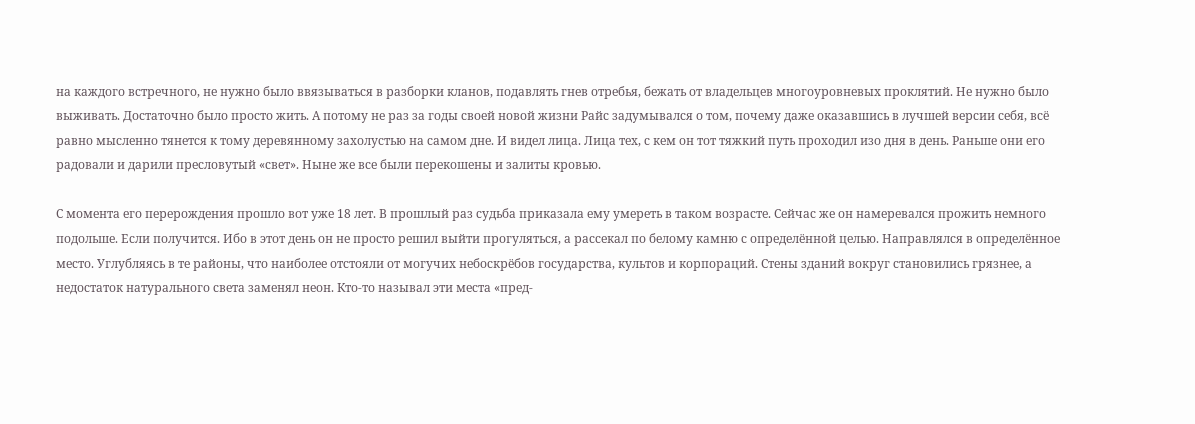на каждого встречного, не нужно было ввязываться в разборки кланов, подавлять гнев отребья, бежать от владельцев многоуровневых проклятий. Не нужно было выживать. Достаточно было просто жить. А потому не раз за годы своей новой жизни Райс задумывался о том, почему даже оказавшись в лучшей версии себя, всё равно мысленно тянется к тому деревянному захолустью на самом дне. И видел лица. Лица тех, с кем он тот тяжкий путь проходил изо дня в день. Раньше они его радовали и дарили пресловутый «свет». Ныне же все были перекошены и залиты кровью.

С момента его перерождения прошло вот уже 18 лет. В прошлый раз судьба приказала ему умереть в таком возрасте. Сейчас же он намеревался прожить немного подольше. Если получится. Ибо в этот день он не просто решил выйти прогуляться, а рассекал по белому камню с определённой целью. Направлялся в определённое место. Углубляясь в те районы, что наиболее отстояли от могучих небоскрёбов государства, культов и корпораций. Стены зданий вокруг становились грязнее, а недостаток натурального света заменял неон. Кто-то называл эти места «пред-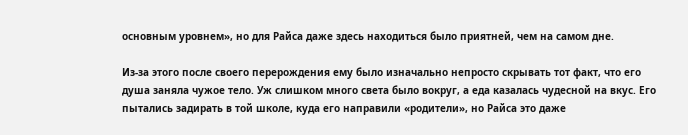основным уровнем», но для Райса даже здесь находиться было приятней, чем на самом дне.

Из-за этого после своего перерождения ему было изначально непросто скрывать тот факт, что его душа заняла чужое тело. Уж слишком много света было вокруг, а еда казалась чудесной на вкус. Его пытались задирать в той школе, куда его направили «родители», но Райса это даже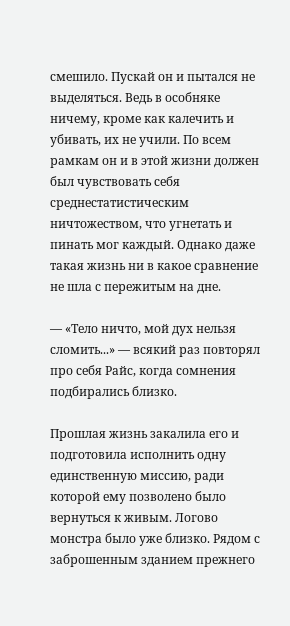смешило. Пускай он и пытался не выделяться. Ведь в особняке ничему, кроме как калечить и убивать, их не учили. По всем рамкам он и в этой жизни должен был чувствовать себя среднестатистическим ничтожеством, что угнетать и пинать мог каждый. Однако даже такая жизнь ни в какое сравнение не шла с пережитым на дне.

— «Тело ничто, мой дух нельзя сломить...» — всякий раз повторял про себя Райс, когда сомнения подбирались близко.

Прошлая жизнь закалила его и подготовила исполнить одну единственную миссию, ради которой ему позволено было вернуться к живым. Логово монстра было уже близко. Рядом с заброшенным зданием прежнего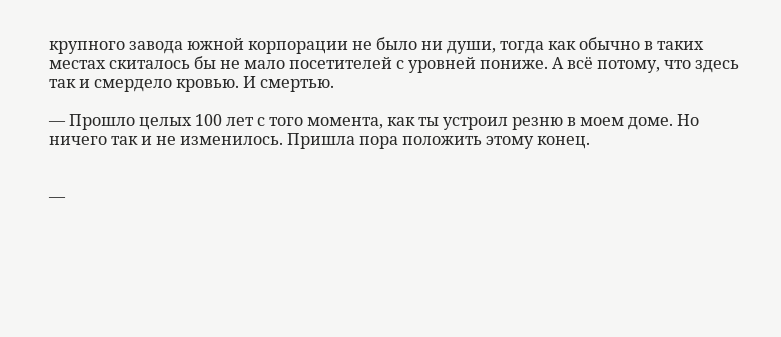крупного завода южной корпорации не было ни души, тогда как обычно в таких местах скиталось бы не мало посетителей с уровней пониже. А всё потому, что здесь так и смердело кровью. И смертью.

— Прошло целых 100 лет с того момента, как ты устроил резню в моем доме. Но ничего так и не изменилось. Пришла пора положить этому конец.


—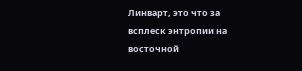Линварт, это что за всплеск энтропии на восточной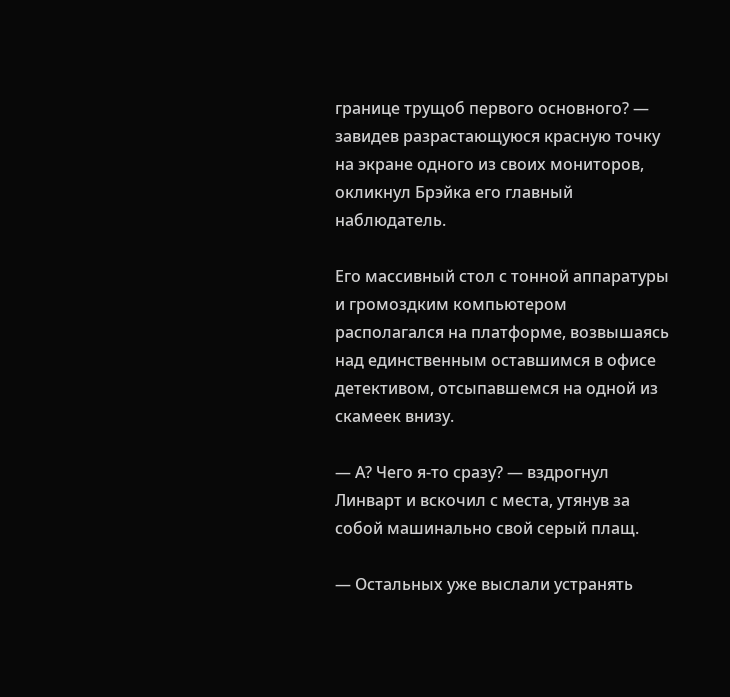границе трущоб первого основного? — завидев разрастающуюся красную точку на экране одного из своих мониторов, окликнул Брэйка его главный наблюдатель.

Его массивный стол с тонной аппаратуры и громоздким компьютером располагался на платформе, возвышаясь над единственным оставшимся в офисе детективом, отсыпавшемся на одной из скамеек внизу.

— А? Чего я-то сразу? — вздрогнул Линварт и вскочил с места, утянув за собой машинально свой серый плащ.

— Остальных уже выслали устранять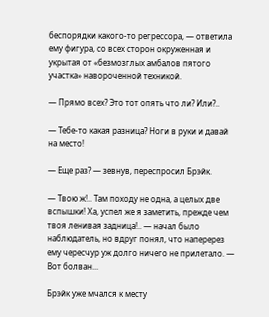беспорядки какого-то регрессора, — ответила ему фигура, со всех сторон окруженная и укрытая от «безмозглых амбалов пятого участка» навороченной техникой.

— Прямо всех? Это тот опять что ли? Или?..

— Тебе-то какая разница? Ноги в руки и давай на место!

— Еще раз? — зевнув, переспросил Брэйк.

— Твою ж!.. Там походу не одна, а целых две вспышки! Ха, успел же я заметить, прежде чем твоя ленивая задница!.. — начал было наблюдатель, но вдруг понял, что наперерез ему чересчур уж долго ничего не прилетало. — Вот болван...

Брэйк уже мчался к месту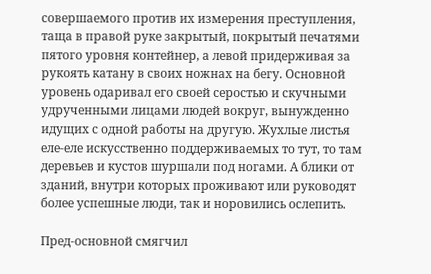совершаемого против их измерения преступления, таща в правой руке закрытый, покрытый печатями пятого уровня контейнер, а левой придерживая за рукоять катану в своих ножнах на бегу. Основной уровень одаривал его своей серостью и скучными удрученными лицами людей вокруг, вынужденно идущих с одной работы на другую. Жухлые листья еле-еле искусственно поддерживаемых то тут, то там деревьев и кустов шуршали под ногами. А блики от зданий, внутри которых проживают или руководят более успешные люди, так и норовились ослепить.

Пред-основной смягчил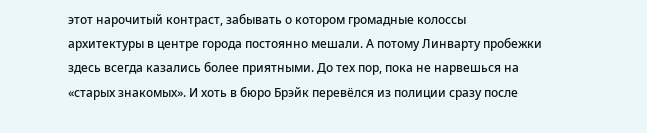этот нарочитый контраст, забывать о котором громадные колоссы архитектуры в центре города постоянно мешали. А потому Линварту пробежки здесь всегда казались более приятными. До тех пор, пока не нарвешься на «старых знакомых». И хоть в бюро Брэйк перевёлся из полиции сразу после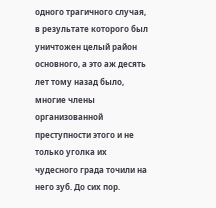одного трагичного случая, в результате которого был уничтожен целый район основного, а это аж десять лет тому назад было, многие члены организованной преступности этого и не только уголка их чудесного града точили на него зуб. До сих пор.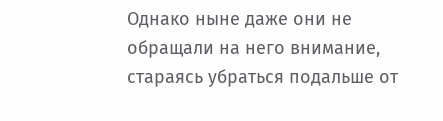Однако ныне даже они не обращали на него внимание, стараясь убраться подальше от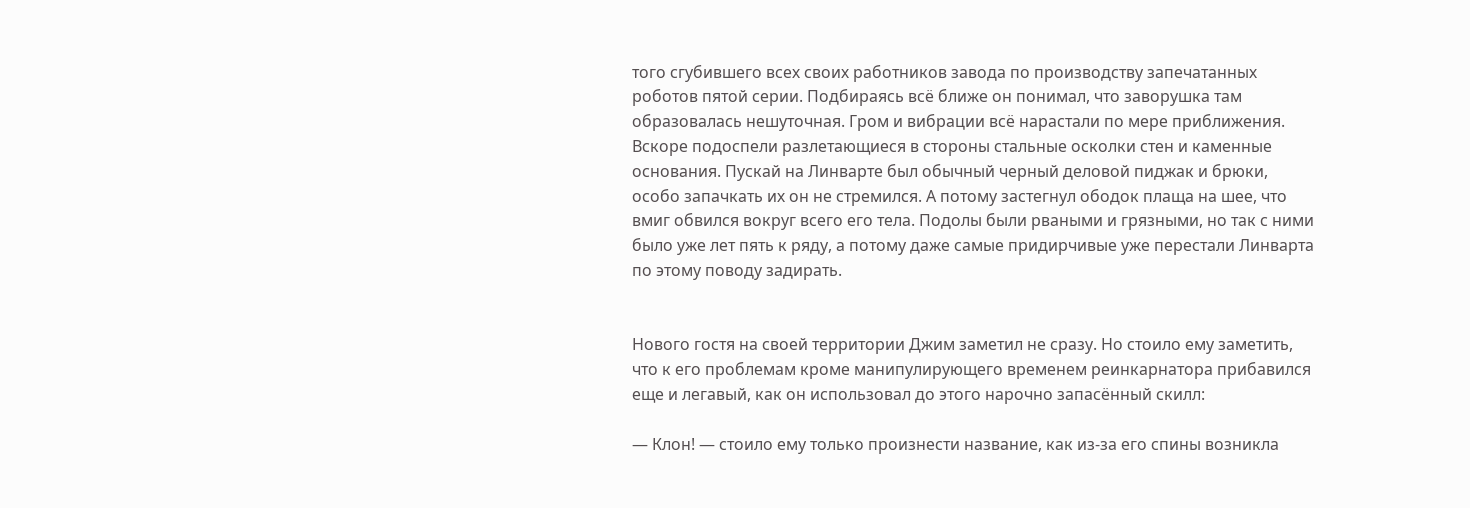того сгубившего всех своих работников завода по производству запечатанных роботов пятой серии. Подбираясь всё ближе он понимал, что заворушка там образовалась нешуточная. Гром и вибрации всё нарастали по мере приближения. Вскоре подоспели разлетающиеся в стороны стальные осколки стен и каменные основания. Пускай на Линварте был обычный черный деловой пиджак и брюки, особо запачкать их он не стремился. А потому застегнул ободок плаща на шее, что вмиг обвился вокруг всего его тела. Подолы были рваными и грязными, но так с ними было уже лет пять к ряду, а потому даже самые придирчивые уже перестали Линварта по этому поводу задирать.


Нового гостя на своей территории Джим заметил не сразу. Но стоило ему заметить, что к его проблемам кроме манипулирующего временем реинкарнатора прибавился еще и легавый, как он использовал до этого нарочно запасённый скилл:

— Клон! — стоило ему только произнести название, как из-за его спины возникла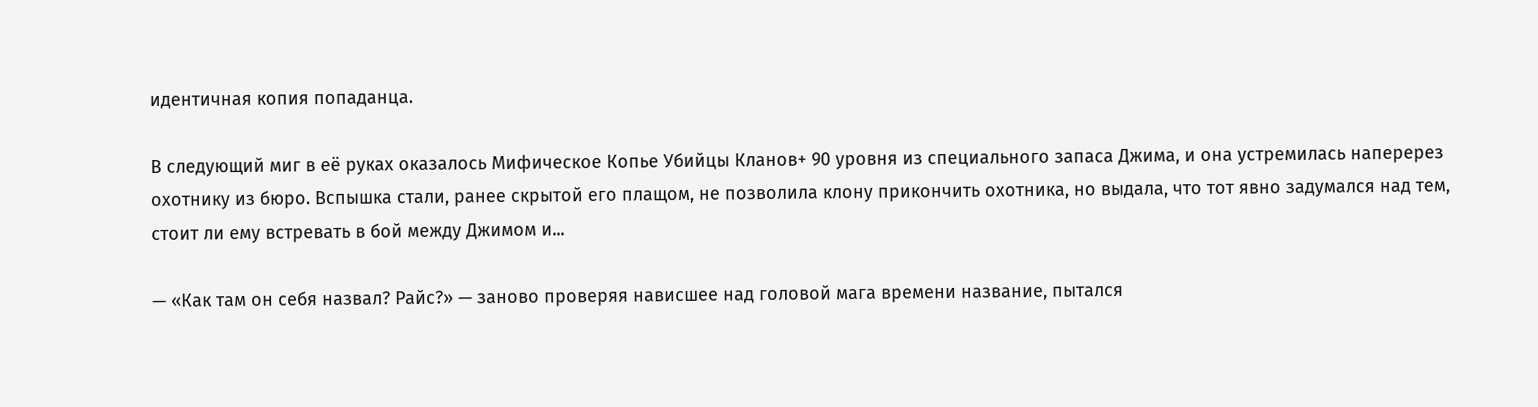идентичная копия попаданца.

В следующий миг в её руках оказалось Мифическое Копье Убийцы Кланов+ 90 уровня из специального запаса Джима, и она устремилась наперерез охотнику из бюро. Вспышка стали, ранее скрытой его плащом, не позволила клону прикончить охотника, но выдала, что тот явно задумался над тем, стоит ли ему встревать в бой между Джимом и...

— «Как там он себя назвал? Райс?» — заново проверяя нависшее над головой мага времени название, пытался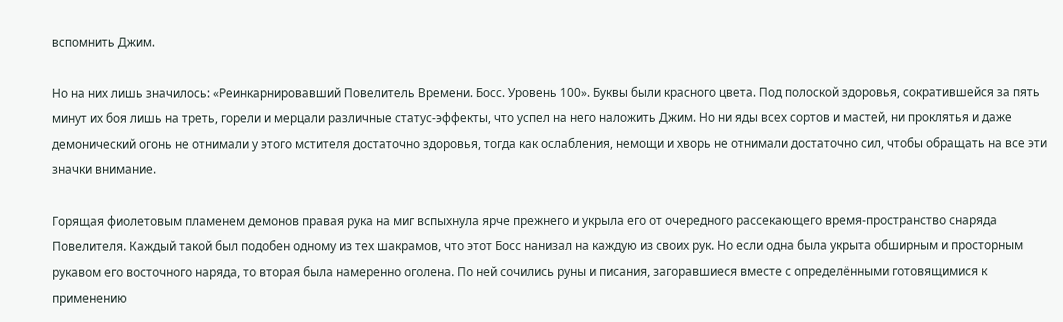вспомнить Джим.

Но на них лишь значилось: «Реинкарнировавший Повелитель Времени. Босс. Уровень 100». Буквы были красного цвета. Под полоской здоровья, сократившейся за пять минут их боя лишь на треть, горели и мерцали различные статус-эффекты, что успел на него наложить Джим. Но ни яды всех сортов и мастей, ни проклятья и даже демонический огонь не отнимали у этого мстителя достаточно здоровья, тогда как ослабления, немощи и хворь не отнимали достаточно сил, чтобы обращать на все эти значки внимание.

Горящая фиолетовым пламенем демонов правая рука на миг вспыхнула ярче прежнего и укрыла его от очередного рассекающего время-пространство снаряда Повелителя. Каждый такой был подобен одному из тех шакрамов, что этот Босс нанизал на каждую из своих рук. Но если одна была укрыта обширным и просторным рукавом его восточного наряда, то вторая была намеренно оголена. По ней сочились руны и писания, загоравшиеся вместе с определёнными готовящимися к применению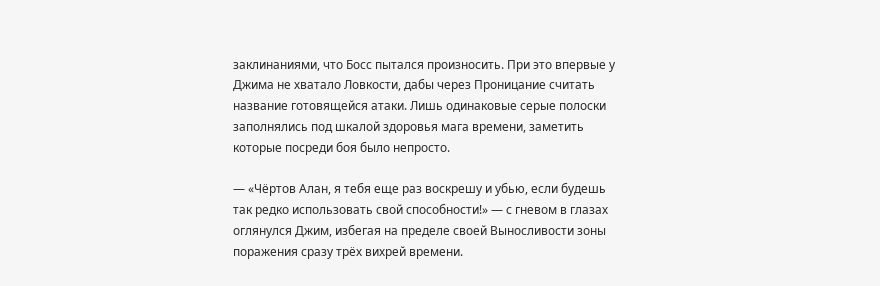заклинаниями, что Босс пытался произносить. При это впервые у Джима не хватало Ловкости, дабы через Проницание считать название готовящейся атаки. Лишь одинаковые серые полоски заполнялись под шкалой здоровья мага времени, заметить которые посреди боя было непросто.

— «Чёртов Алан, я тебя еще раз воскрешу и убью, если будешь так редко использовать свой способности!» — с гневом в глазах оглянулся Джим, избегая на пределе своей Выносливости зоны поражения сразу трёх вихрей времени.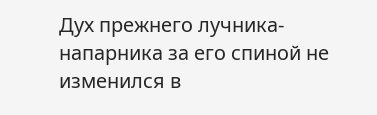Дух прежнего лучника-напарника за его спиной не изменился в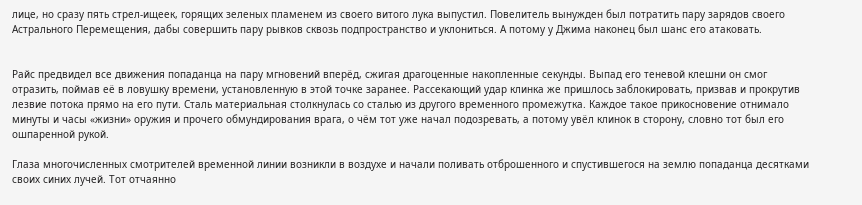лице, но сразу пять стрел-ищеек, горящих зеленых пламенем из своего витого лука выпустил. Повелитель вынужден был потратить пару зарядов своего Астрального Перемещения, дабы совершить пару рывков сквозь подпространство и уклониться. А потому у Джима наконец был шанс его атаковать.


Райс предвидел все движения попаданца на пару мгновений вперёд, сжигая драгоценные накопленные секунды. Выпад его теневой клешни он смог отразить, поймав её в ловушку времени, установленную в этой точке заранее. Рассекающий удар клинка же пришлось заблокировать, призвав и прокрутив лезвие потока прямо на его пути. Сталь материальная столкнулась со сталью из другого временного промежутка. Каждое такое прикосновение отнимало минуты и часы «жизни» оружия и прочего обмундирования врага, о чём тот уже начал подозревать, а потому увёл клинок в сторону, словно тот был его ошпаренной рукой.

Глаза многочисленных смотрителей временной линии возникли в воздухе и начали поливать отброшенного и спустившегося на землю попаданца десятками своих синих лучей. Тот отчаянно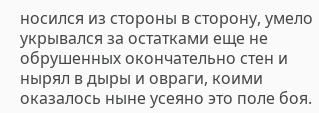носился из стороны в сторону, умело укрывался за остатками еще не обрушенных окончательно стен и нырял в дыры и овраги, коими оказалось ныне усеяно это поле боя.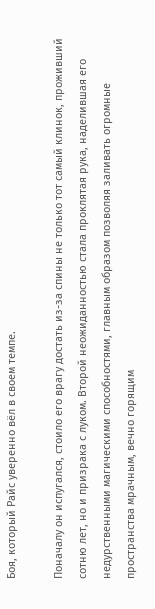Боя, который Райс уверенно вёл в своем темпе.

Поначалу он испугался, стоило его врагу достать из-за спины не только тот самый клинок, проживший сотню лет, но и призрака с луком. Второй неожиданностью стала проклятая рука, наделившая его недурственными магическими способностями, главным образом позволяя заливать огромные пространства мрачным, вечно горящим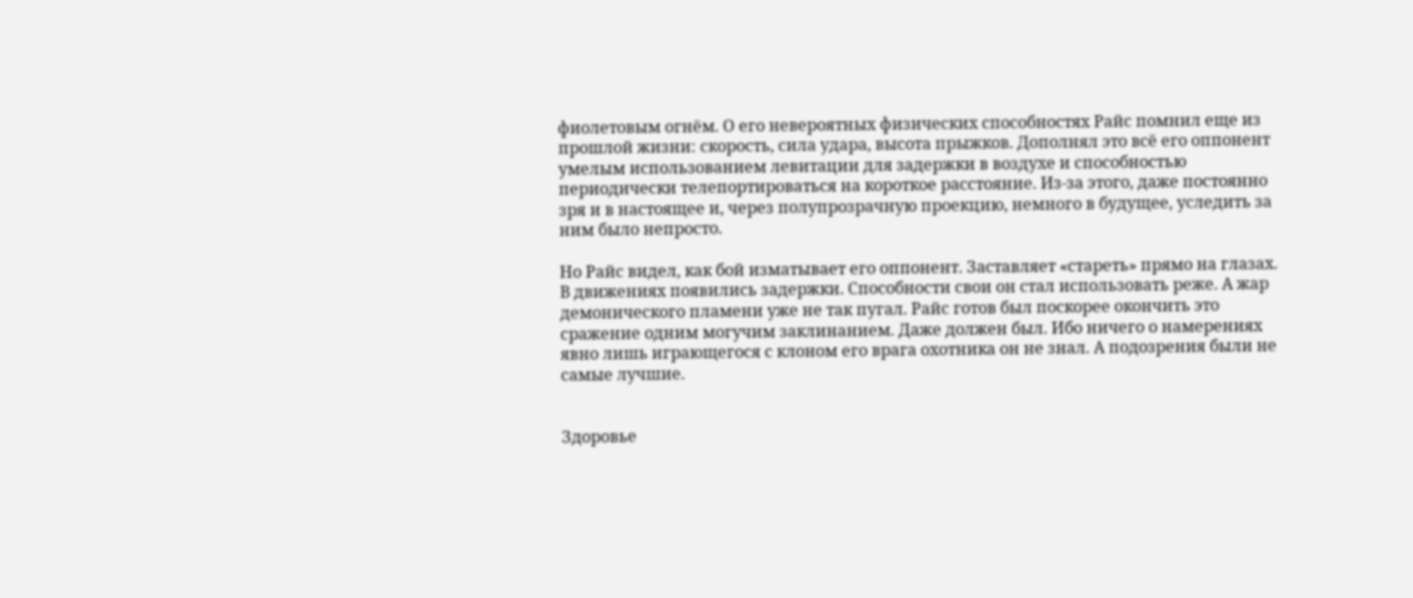фиолетовым огнём. О его невероятных физических способностях Райс помнил еще из прошлой жизни: скорость, сила удара, высота прыжков. Дополнял это всё его оппонент умелым использованием левитации для задержки в воздухе и способностью периодически телепортироваться на короткое расстояние. Из-за этого, даже постоянно зря и в настоящее и, через полупрозрачную проекцию, немного в будущее, уследить за ним было непросто.

Но Райс видел, как бой изматывает его оппонент. Заставляет «стареть» прямо на глазах. В движениях появились задержки. Способности свои он стал использовать реже. А жар демонического пламени уже не так пугал. Райс готов был поскорее окончить это сражение одним могучим заклинанием. Даже должен был. Ибо ничего о намерениях явно лишь играющегося с клоном его врага охотника он не знал. А подозрения были не самые лучшие.


Здоровье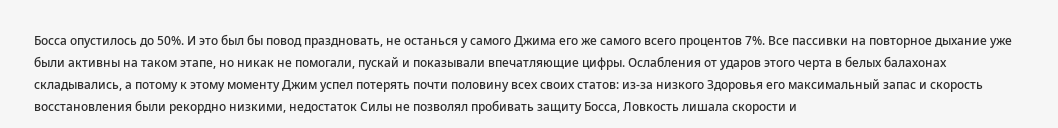Босса опустилось до 50%. И это был бы повод праздновать, не останься у самого Джима его же самого всего процентов 7%. Все пассивки на повторное дыхание уже были активны на таком этапе, но никак не помогали, пускай и показывали впечатляющие цифры. Ослабления от ударов этого черта в белых балахонах складывались, а потому к этому моменту Джим успел потерять почти половину всех своих статов: из-за низкого Здоровья его максимальный запас и скорость восстановления были рекордно низкими, недостаток Силы не позволял пробивать защиту Босса, Ловкость лишала скорости и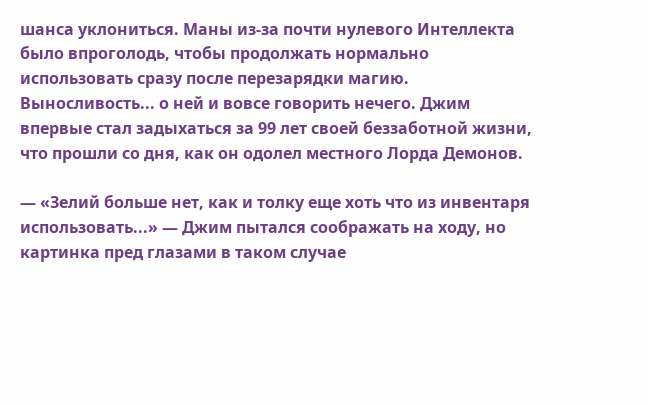шанса уклониться. Маны из-за почти нулевого Интеллекта было впроголодь, чтобы продолжать нормально использовать сразу после перезарядки магию. Выносливость... о ней и вовсе говорить нечего. Джим впервые стал задыхаться за 99 лет своей беззаботной жизни, что прошли со дня, как он одолел местного Лорда Демонов.

— «Зелий больше нет, как и толку еще хоть что из инвентаря использовать...» — Джим пытался соображать на ходу, но картинка пред глазами в таком случае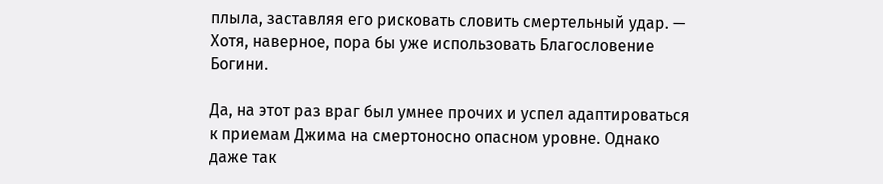плыла, заставляя его рисковать словить смертельный удар. — Хотя, наверное, пора бы уже использовать Благословение Богини.

Да, на этот раз враг был умнее прочих и успел адаптироваться к приемам Джима на смертоносно опасном уровне. Однако даже так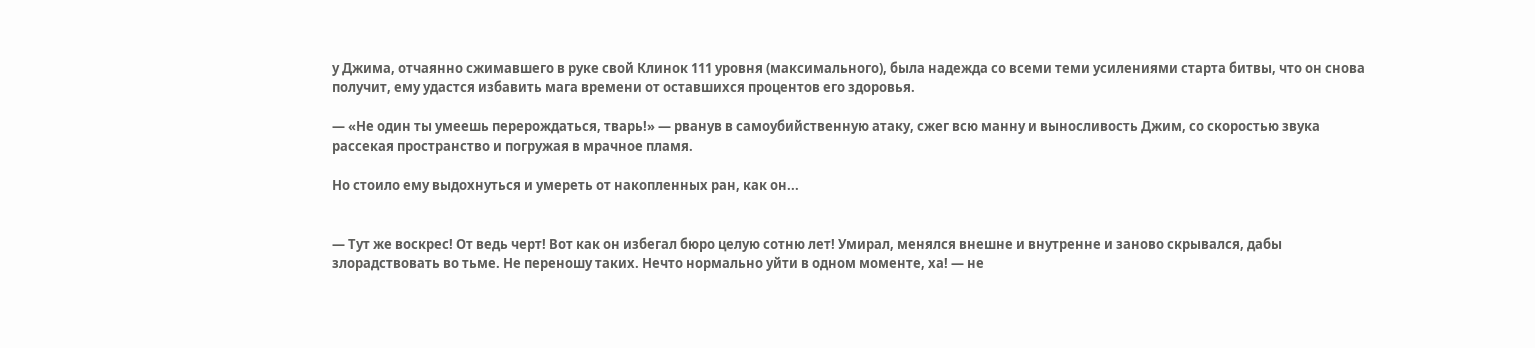у Джима, отчаянно сжимавшего в руке свой Клинок 111 уровня (максимального), была надежда со всеми теми усилениями старта битвы, что он снова получит, ему удастся избавить мага времени от оставшихся процентов его здоровья.

— «Не один ты умеешь перерождаться, тварь!» — рванув в самоубийственную атаку, сжег всю манну и выносливость Джим, со скоростью звука рассекая пространство и погружая в мрачное пламя.

Но стоило ему выдохнуться и умереть от накопленных ран, как он...


— Тут же воскрес! От ведь черт! Вот как он избегал бюро целую сотню лет! Умирал, менялся внешне и внутренне и заново скрывался, дабы злорадствовать во тьме. Не переношу таких. Нечто нормально уйти в одном моменте, ха! — не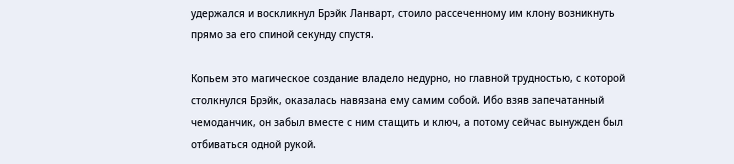удержался и воскликнул Брэйк Ланварт, стоило рассеченному им клону возникнуть прямо за его спиной секунду спустя.

Копьем это магическое создание владело недурно, но главной трудностью, с которой столкнулся Брэйк, оказалась навязана ему самим собой. Ибо взяв запечатанный чемоданчик, он забыл вместе с ним стащить и ключ, а потому сейчас вынужден был отбиваться одной рукой.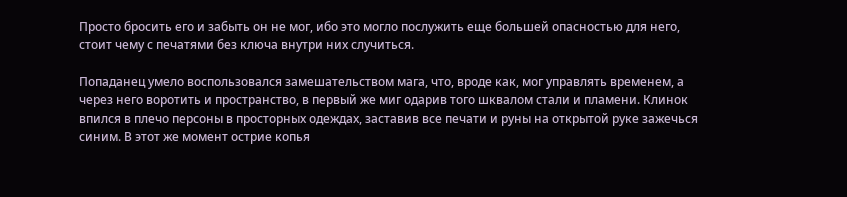Просто бросить его и забыть он не мог, ибо это могло послужить еще большей опасностью для него, стоит чему с печатями без ключа внутри них случиться.

Попаданец умело воспользовался замешательством мага, что, вроде как, мог управлять временем, а через него воротить и пространство, в первый же миг одарив того шквалом стали и пламени. Клинок впился в плечо персоны в просторных одеждах, заставив все печати и руны на открытой руке зажечься синим. В этот же момент острие копья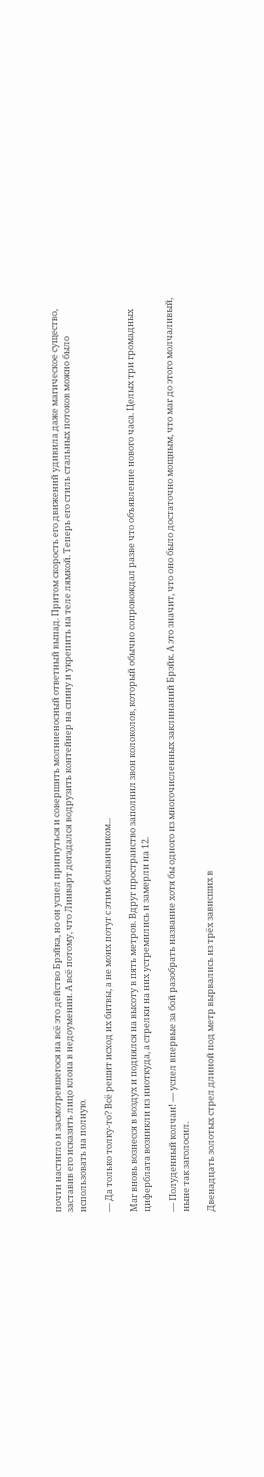почти настигло и засмотревшегося на всё это действо Брэйка, но он успел пригнуться и совершить молниеносный ответный выпад. Притом скорость его движений удивила даже магическое существо, заставив его исказить лицо клона в недоумении. А всё потому, что Линварт догадался водрузить контейнер на спину и укрепить на теле лямкой. Теперь его стиль стальных потоков можно было использовать на полную.

— Да только толку-то? Всё решит исход их битвы, а не моих потуг с этим болванчиком...

Маг вновь вознесся в воздух и поднялся на высоту в пять метров. Вдруг пространство заполнил звон колоколов, который обычно сопровождал разве что объявление нового часа. Целых три громадных циферблата возникли из ниоткуда, а стрелки на них устремились и замерли на 12.

— Полуденный колчан! — успел впервые за бой разобрать название хотя бы одного из многочисленных заклинаний Брэйк. А это значит, что оно было достаточно мощным, что маг до этого молчаливый, ныне так заголосил.

Двенадцать золотых стрел длиной под метр вырвались из трёх зависших в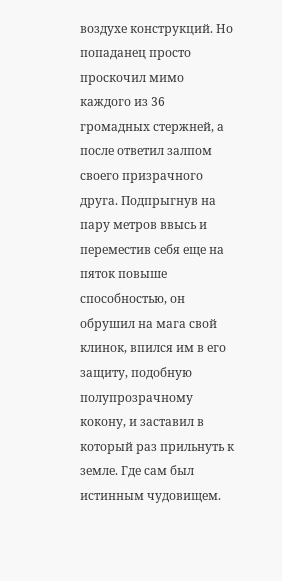воздухе конструкций. Но попаданец просто проскочил мимо каждого из 36 громадных стержней, а после ответил залпом своего призрачного друга. Подпрыгнув на пару метров ввысь и переместив себя еще на пяток повыше способностью, он обрушил на мага свой клинок, впился им в его защиту, подобную полупрозрачному кокону, и заставил в который раз прильнуть к земле. Где сам был истинным чудовищем.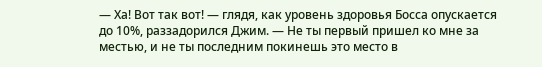— Ха! Вот так вот! — глядя, как уровень здоровья Босса опускается до 10%, раззадорился Джим. — Не ты первый пришел ко мне за местью, и не ты последним покинешь это место в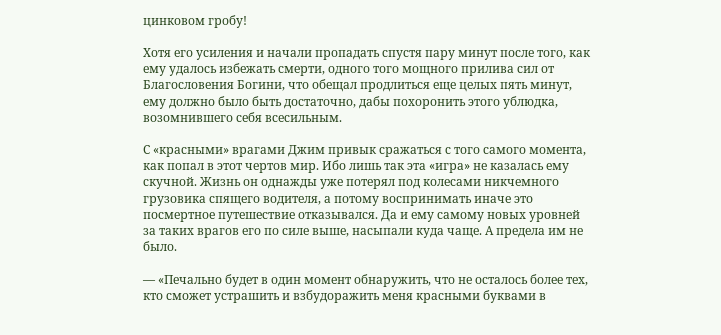цинковом гробу!

Хотя его усиления и начали пропадать спустя пару минут после того, как ему удалось избежать смерти, одного того мощного прилива сил от Благословения Богини, что обещал продлиться еще целых пять минут, ему должно было быть достаточно, дабы похоронить этого ублюдка, возомнившего себя всесильным.

С «красными» врагами Джим привык сражаться с того самого момента, как попал в этот чертов мир. Ибо лишь так эта «игра» не казалась ему скучной. Жизнь он однажды уже потерял под колесами никчемного грузовика спящего водителя, а потому воспринимать иначе это посмертное путешествие отказывался. Да и ему самому новых уровней за таких врагов его по силе выше, насыпали куда чаще. А предела им не было.

— «Печально будет в один момент обнаружить, что не осталось более тех, кто сможет устрашить и взбудоражить меня красными буквами в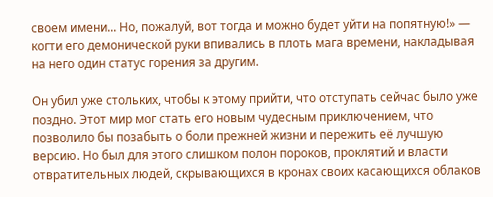своем имени... Но, пожалуй, вот тогда и можно будет уйти на попятную!» — когти его демонической руки впивались в плоть мага времени, накладывая на него один статус горения за другим.

Он убил уже стольких, чтобы к этому прийти, что отступать сейчас было уже поздно. Этот мир мог стать его новым чудесным приключением, что позволило бы позабыть о боли прежней жизни и пережить её лучшую версию. Но был для этого слишком полон пороков, проклятий и власти отвратительных людей, скрывающихся в кронах своих касающихся облаков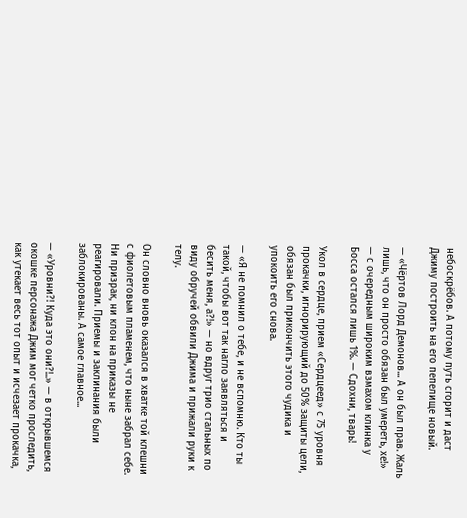небоскрёбов. А потому путь сгорит и даст Джиму построить на его пепелище новый.

— «Чёртов Лорд Демонов... А он был прав. Жаль лишь, что он просто обязан был умереть, хе!» — с очередным широким взмахом клинка у Босса остался лишь 1%. — Сдохни, тварь!

Укол в сердце, прием «Сердцеед» с 75 уровня прокачки, игнорирующий до 50% защиты цели, обязан был прикончить этого чудика и упокоить его снова.

— «Я не помнил о тебе, и не вспомню. Кто ты такой, чтобы вот так нагло заявляться и бесить меня, а?!» — но вдруг трио стальных по виду обручей обвили Джима и прижали руки к телу.

Он словно вновь оказался в хватке той клешни с фиолетовым пламенем, что ныне забрал себе. Ни призрак, ни клон на приказы не реагировали. Приемы и заклинания были заблокированы. А самое главное...

— «Уровни?! Куда это они?!..» — в открывшемся окошке персонажа Джим мог четко проследить, как утекает весь тот опыт и исчезает прокачка,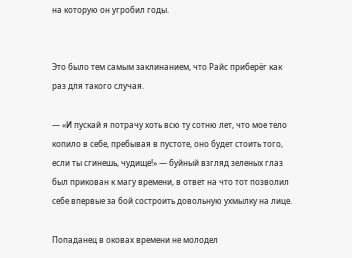на которую он угробил годы.


Это было тем самым заклинанием, что Райс приберёг как раз для такого случая.

— «И пускай я потрачу хоть всю ту сотню лет, что мое тело копило в себе, пребывая в пустоте, оно будет стоить того, если ты сгинешь, чудище!» — буйный взгляд зеленых глаз был прикован к магу времени, в ответ на что тот позволил себе впервые за бой состроить довольную ухмылку на лице.

Попаданец в оковах времени не молодел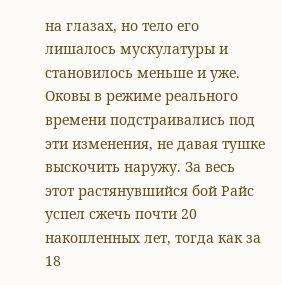на глазах, но тело его лишалось мускулатуры и становилось меньше и уже. Оковы в режиме реального времени подстраивались под эти изменения, не давая тушке выскочить наружу. За весь этот растянувшийся бой Райс успел сжечь почти 20 накопленных лет, тогда как за 18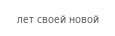лет своей новой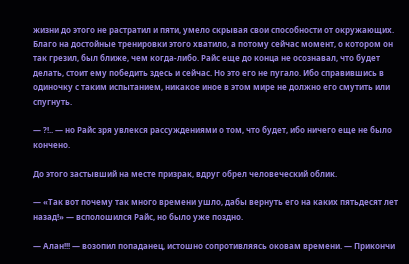жизни до этого не растратил и пяти, умело скрывая свои способности от окружающих. Благо на достойные тренировки этого хватило, а потому сейчас момент, о котором он так грезил, был ближе, чем когда-либо. Райс еще до конца не осознавал, что будет делать, стоит ему победить здесь и сейчас. Но это его не пугало. Ибо справившись в одиночку с таким испытанием, никакое иное в этом мире не должно его смутить или спугнуть.

— ?!.. — но Райс зря увлекся рассуждениями о том, что будет, ибо ничего еще не было кончено.

До этого застывший на месте призрак, вдруг обрел человеческий облик.

— «Так вот почему так много времени ушло, дабы вернуть его на каких пятьдесят лет назад!» — всполошился Райс, но было уже поздно.

— Алан!!! — возопил попаданец, истошно сопротивляясь оковам времени. — Прикончи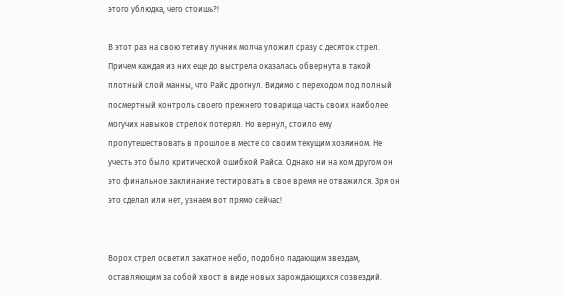этого ублюдка, чего стоишь?!

В этот раз на свою тетиву лучник молча уложил сразу с десяток стрел. Причем каждая из них еще до выстрела оказалась обвернута в такой плотный слой манны, что Райс дрогнул. Видимо с переходом под полный посмертный контроль своего прежнего товарища часть своих наиболее могучих навыков стрелок потерял. Но вернул, стоило ему пропутешествовать в прошлое в месте со своим текущим хозяином. Не учесть это было критической ошибкой Райса. Однако ни на ком другом он это финальное заклинание тестировать в свое время не отважился. Зря он это сделал или нет, узнаем вот прямо сейчас!


Ворох стрел осветил закатное небо, подобно падающим звездам, оставляющим за собой хвост в виде новых зарождающихся созвездий.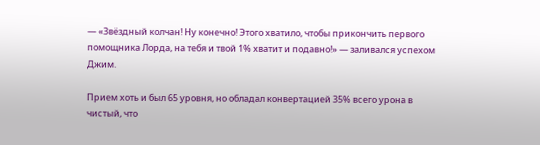— «Звёздный колчан! Ну конечно! Этого хватило, чтобы прикончить первого помощника Лорда, на тебя и твой 1% хватит и подавно!» — заливался успехом Джим.

Прием хоть и был 65 уровня, но обладал конвертацией 35% всего урона в чистый, что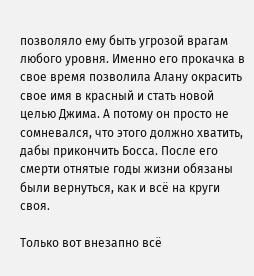позволяло ему быть угрозой врагам любого уровня. Именно его прокачка в свое время позволила Алану окрасить свое имя в красный и стать новой целью Джима. А потому он просто не сомневался, что этого должно хватить, дабы прикончить Босса. После его смерти отнятые годы жизни обязаны были вернуться, как и всё на круги своя.

Только вот внезапно всё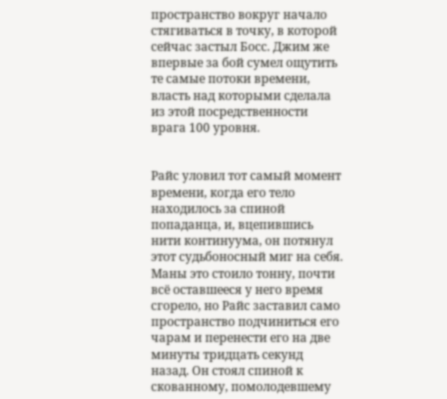пространство вокруг начало стягиваться в точку, в которой сейчас застыл Босс. Джим же впервые за бой сумел ощутить те самые потоки времени, власть над которыми сделала из этой посредственности врага 100 уровня.


Райс уловил тот самый момент времени, когда его тело находилось за спиной попаданца, и, вцепившись нити континуума, он потянул этот судьбоносный миг на себя. Маны это стоило тонну, почти всё оставшееся у него время сгорело, но Райс заставил само пространство подчиниться его чарам и перенести его на две минуты тридцать секунд назад. Он стоял спиной к скованному, помолодевшему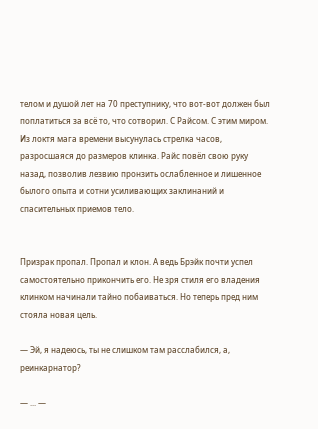телом и душой лет на 70 преступнику, что вот-вот должен был поплатиться за всё то, что сотворил. С Райсом. С этим миром. Из локтя мага времени высунулась стрелка часов, разросшаяся до размеров клинка. Райс повёл свою руку назад, позволив лезвию пронзить ослабленное и лишенное былого опыта и сотни усиливающих заклинаний и спасительных приемов тело.


Призрак пропал. Пропал и клон. А ведь Брэйк почти успел самостоятельно прикончить его. Не зря стиля его владения клинком начинали тайно побаиваться. Но теперь пред ним стояла новая цель.

— Эй, я надеюсь, ты не слишком там расслабился, а, реинкарнатор?

— ... —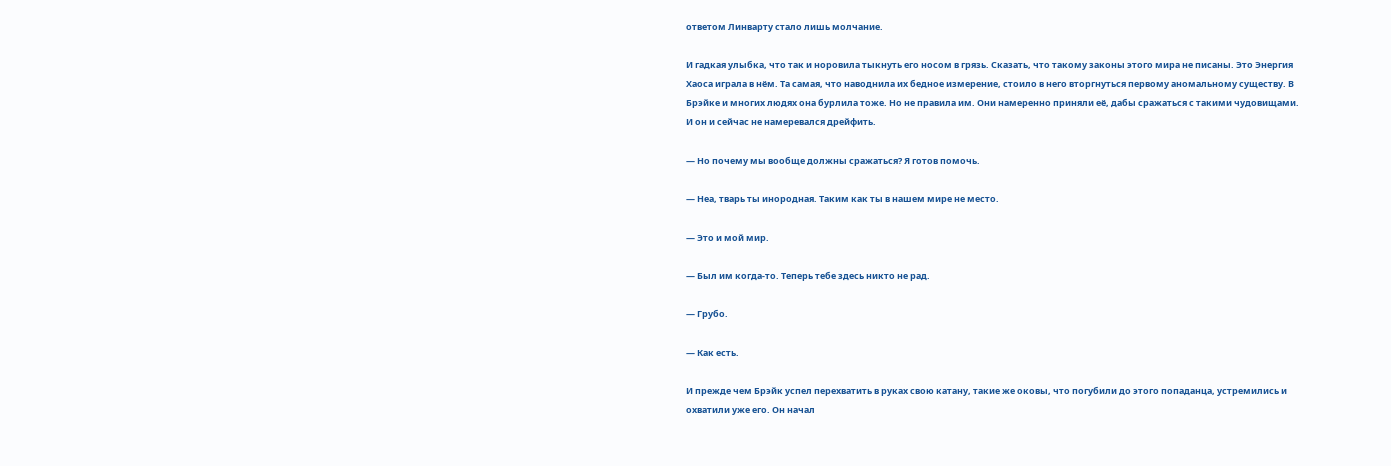ответом Линварту стало лишь молчание.

И гадкая улыбка, что так и норовила тыкнуть его носом в грязь. Сказать, что такому законы этого мира не писаны. Это Энергия Хаоса играла в нём. Та самая, что наводнила их бедное измерение, стоило в него вторгнуться первому аномальному существу. В Брэйке и многих людях она бурлила тоже. Но не правила им. Они намеренно приняли её, дабы сражаться с такими чудовищами. И он и сейчас не намеревался дрейфить.

— Но почему мы вообще должны сражаться? Я готов помочь.

— Неа, тварь ты инородная. Таким как ты в нашем мире не место.

— Это и мой мир.

— Был им когда-то. Теперь тебе здесь никто не рад.

— Грубо.

— Как есть.

И прежде чем Брэйк успел перехватить в руках свою катану, такие же оковы, что погубили до этого попаданца, устремились и охватили уже его. Он начал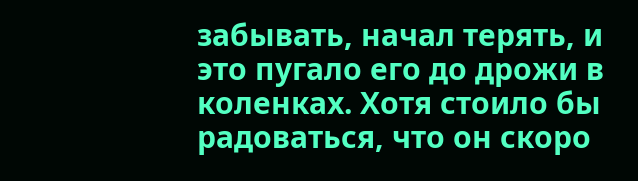забывать, начал терять, и это пугало его до дрожи в коленках. Хотя стоило бы радоваться, что он скоро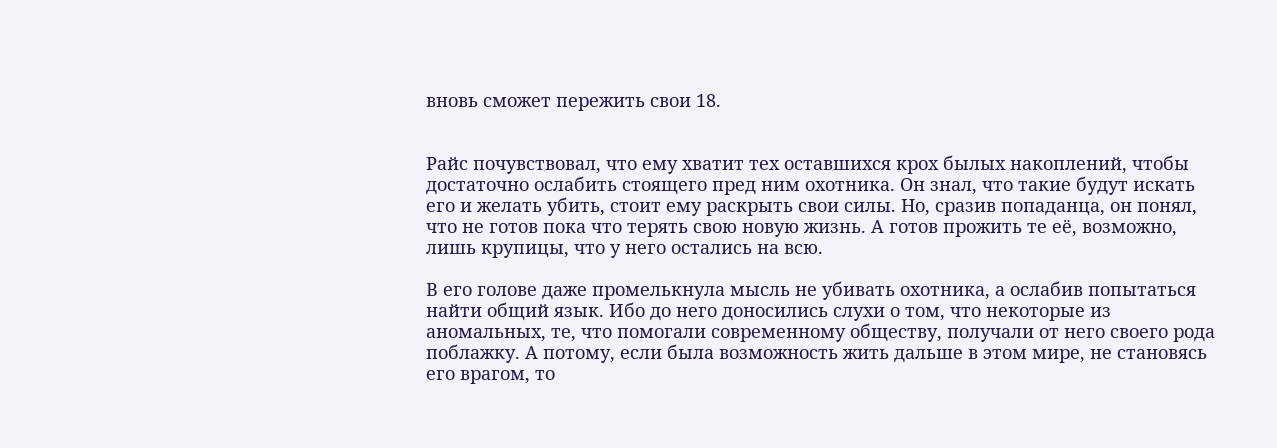вновь сможет пережить свои 18.


Райс почувствовал, что ему хватит тех оставшихся крох былых накоплений, чтобы достаточно ослабить стоящего пред ним охотника. Он знал, что такие будут искать его и желать убить, стоит ему раскрыть свои силы. Но, сразив попаданца, он понял, что не готов пока что терять свою новую жизнь. А готов прожить те её, возможно, лишь крупицы, что у него остались на всю.

В его голове даже промелькнула мысль не убивать охотника, а ослабив попытаться найти общий язык. Ибо до него доносились слухи о том, что некоторые из аномальных, те, что помогали современному обществу, получали от него своего рода поблажку. А потому, если была возможность жить дальше в этом мире, не становясь его врагом, то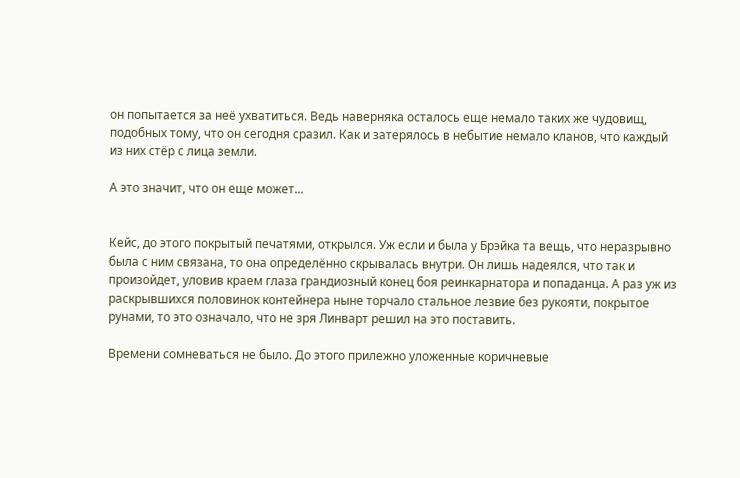он попытается за неё ухватиться. Ведь наверняка осталось еще немало таких же чудовищ, подобных тому, что он сегодня сразил. Как и затерялось в небытие немало кланов, что каждый из них стёр с лица земли.

А это значит, что он еще может...


Кейс, до этого покрытый печатями, открылся. Уж если и была у Брэйка та вещь, что неразрывно была с ним связана, то она определённо скрывалась внутри. Он лишь надеялся, что так и произойдет, уловив краем глаза грандиозный конец боя реинкарнатора и попаданца. А раз уж из раскрывшихся половинок контейнера ныне торчало стальное лезвие без рукояти, покрытое рунами, то это означало, что не зря Линварт решил на это поставить.

Времени сомневаться не было. До этого прилежно уложенные коричневые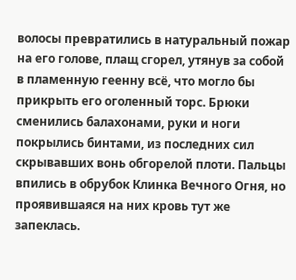волосы превратились в натуральный пожар на его голове, плащ сгорел, утянув за собой в пламенную геенну всё, что могло бы прикрыть его оголенный торс. Брюки сменились балахонами, руки и ноги покрылись бинтами, из последних сил скрывавших вонь обгорелой плоти. Пальцы впились в обрубок Клинка Вечного Огня, но проявившаяся на них кровь тут же запеклась.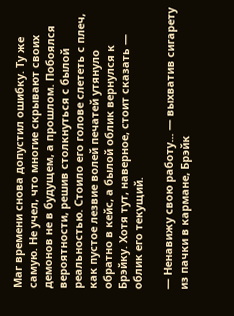Маг времени снова допустил ошибку. Ту же самую. Не учел, что многие скрывают своих демонов не в будущем, а прошлом. Побоялся вероятности, решив столкнуться с былой реальностью. Стоило его голове слететь с плеч, как пустое лезвие волей печатей утянуло обратно в кейс, а былой облик вернулся к Брэйку. Хотя тут, наверное, стоит сказать — облик его текущий.

— Ненавижу свою работу... — выхватив сигарету из пачки в кармане, Брэйк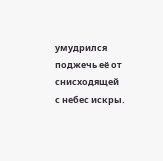умудрился поджечь её от снисходящей с небес искры.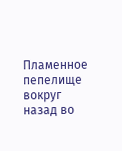Пламенное пепелище вокруг назад во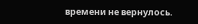времени не вернулось.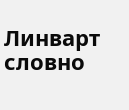Линварт словно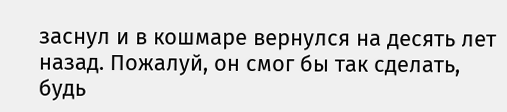заснул и в кошмаре вернулся на десять лет назад. Пожалуй, он смог бы так сделать, будь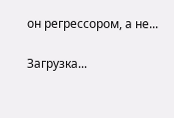он регрессором, а не...

Загрузка...